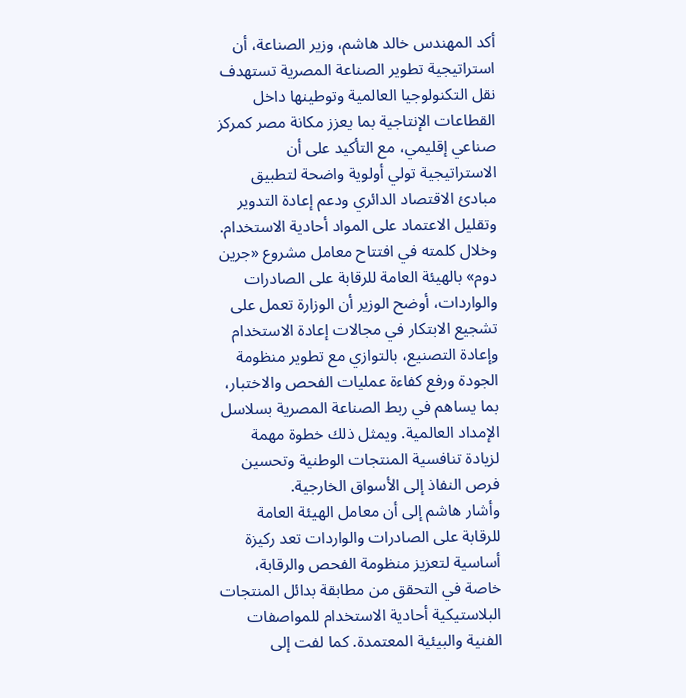أكد المهندس خالد هاشم، وزير الصناعة، أن استراتيجية تطوير الصناعة المصرية تستهدف نقل التكنولوجيا العالمية وتوطينها داخل القطاعات الإنتاجية بما يعزز مكانة مصر كمركز صناعي إقليمي، مع التأكيد على أن الاستراتيجية تولي أولوية واضحة لتطبيق مبادئ الاقتصاد الدائري ودعم إعادة التدوير وتقليل الاعتماد على المواد أحادية الاستخدام.
وخلال كلمته في افتتاح معامل مشروع «جرين دوم» بالهيئة العامة للرقابة على الصادرات والواردات، أوضح الوزير أن الوزارة تعمل على تشجيع الابتكار في مجالات إعادة الاستخدام وإعادة التصنيع، بالتوازي مع تطوير منظومة الجودة ورفع كفاءة عمليات الفحص والاختبار، بما يساهم في ربط الصناعة المصرية بسلاسل الإمداد العالمية. ويمثل ذلك خطوة مهمة لزيادة تنافسية المنتجات الوطنية وتحسين فرص النفاذ إلى الأسواق الخارجية.
وأشار هاشم إلى أن معامل الهيئة العامة للرقابة على الصادرات والواردات تعد ركيزة أساسية لتعزيز منظومة الفحص والرقابة، خاصة في التحقق من مطابقة بدائل المنتجات البلاستيكية أحادية الاستخدام للمواصفات الفنية والبيئية المعتمدة. كما لفت إلى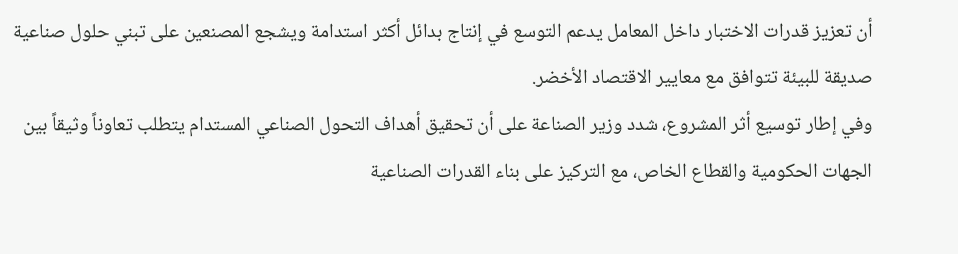أن تعزيز قدرات الاختبار داخل المعامل يدعم التوسع في إنتاج بدائل أكثر استدامة ويشجع المصنعين على تبني حلول صناعية صديقة للبيئة تتوافق مع معايير الاقتصاد الأخضر.
وفي إطار توسيع أثر المشروع، شدد وزير الصناعة على أن تحقيق أهداف التحول الصناعي المستدام يتطلب تعاوناً وثيقاً بين الجهات الحكومية والقطاع الخاص، مع التركيز على بناء القدرات الصناعية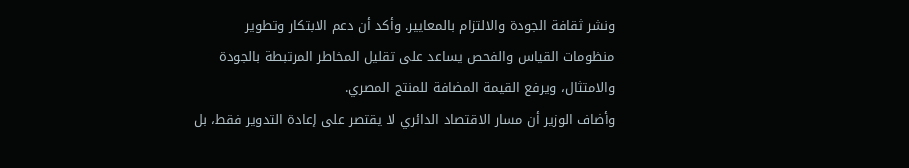ونشر ثقافة الجودة والالتزام بالمعايير. وأكد أن دعم الابتكار وتطوير منظومات القياس والفحص يساعد على تقليل المخاطر المرتبطة بالجودة والامتثال، ويرفع القيمة المضافة للمنتج المصري.
وأضاف الوزير أن مسار الاقتصاد الدائري لا يقتصر على إعادة التدوير فقط، بل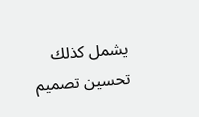يشمل كذلك تحسين تصميم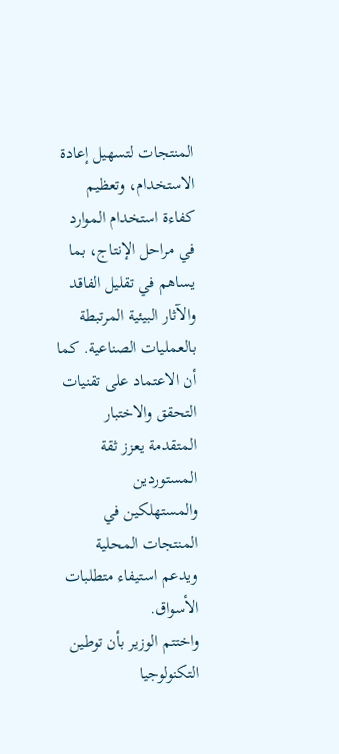المنتجات لتسهيل إعادة الاستخدام، وتعظيم كفاءة استخدام الموارد في مراحل الإنتاج، بما يساهم في تقليل الفاقد والآثار البيئية المرتبطة بالعمليات الصناعية. كما أن الاعتماد على تقنيات التحقق والاختبار المتقدمة يعزز ثقة المستوردين والمستهلكين في المنتجات المحلية ويدعم استيفاء متطلبات الأسواق.
واختتم الوزير بأن توطين التكنولوجيا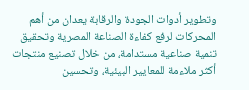وتطوير أدوات الجودة والرقابة يعدان من أهم المحركات لرفع كفاءة الصناعة المصرية وتحقيق تنمية صناعية مستدامة، من خلال تصنيع منتجات أكثر ملاءمة للمعايير البيئية، وتحسين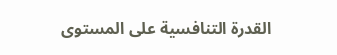القدرة التنافسية على المستوى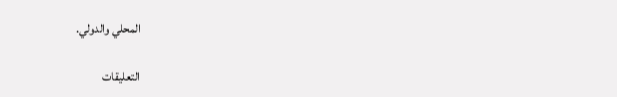المحلي والدولي.

التعليقات